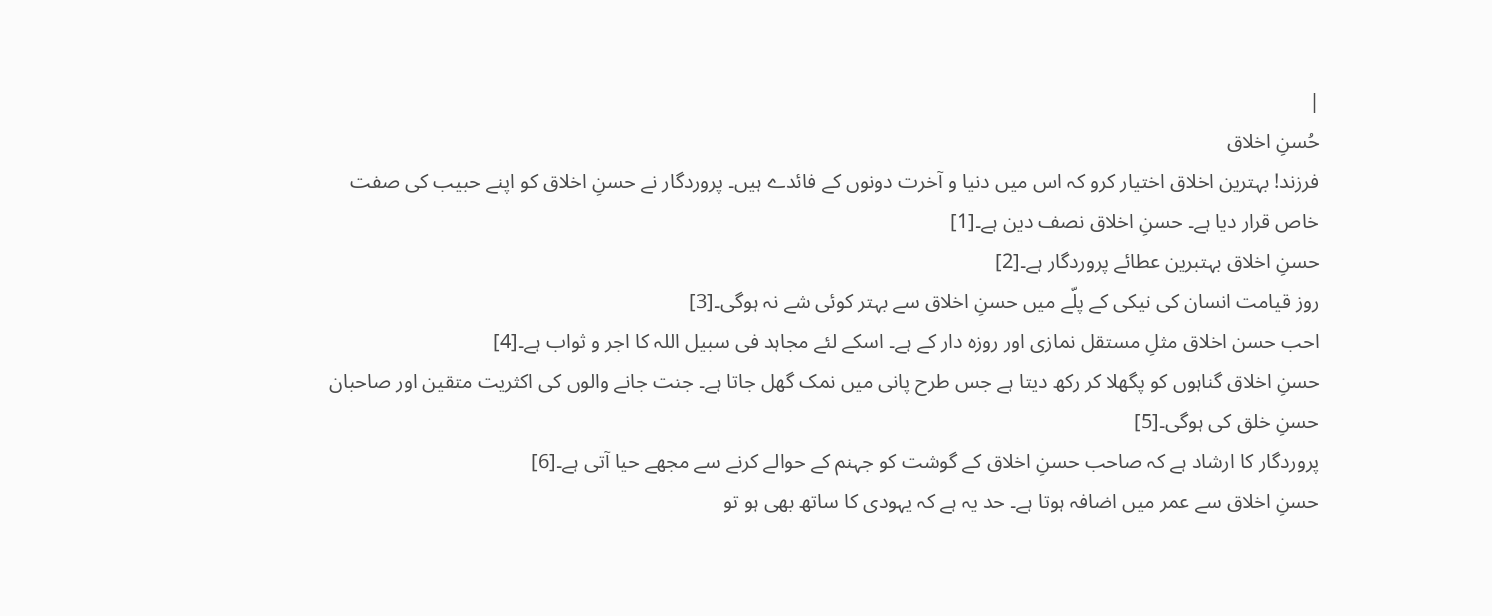|
حُسنِ اخلاق
فرزند! بہترین اخلاق اختیار کرو کہ اس میں دنیا و آخرت دونوں کے فائدے ہیں۔ پروردگار نے حسنِ اخلاق کو اپنے حبیب کی صفت خاص قرار دیا ہے۔ حسنِ اخلاق نصف دین ہے۔[1]
حسنِ اخلاق بہتبرین عطائے پروردگار ہے۔[2]
روز قیامت انسان کی نیکی کے پلّے میں حسنِ اخلاق سے بہتر کوئی شے نہ ہوگی۔[3]
احب حسن اخلاق مثلِ مستقل نمازی اور روزہ دار کے ہے۔ اسکے لئے مجاہد فی سبیل اللہ کا اجر و ثواب ہے۔[4]
حسنِ اخلاق گناہوں کو پگھلا کر رکھ دیتا ہے جس طرح پانی میں نمک گھل جاتا ہے۔ جنت جانے والوں کی اکثریت متقین اور صاحبان حسنِ خلق کی ہوگی۔[5]
پروردگار کا ارشاد ہے کہ صاحب حسنِ اخلاق کے گوشت کو جہنم کے حوالے کرنے سے مجھے حیا آتی ہے۔[6]
حسنِ اخلاق سے عمر میں اضافہ ہوتا ہے۔ حد یہ ہے کہ یہودی کا ساتھ بھی ہو تو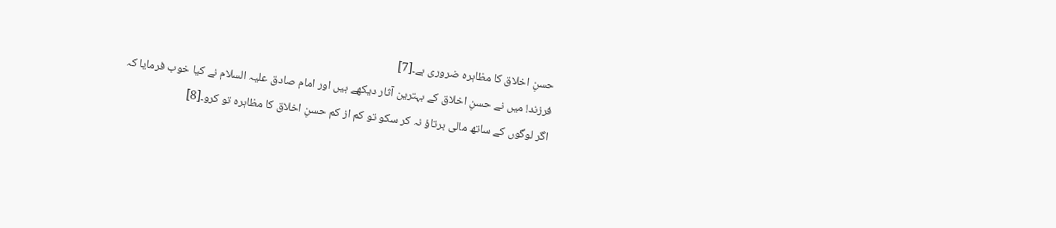حسنِ اخلاق کا مظاہرہ ضروری ہے۔[7]
فرزند! میں نے حسنِ اخلاق کے بہترین آثار دیکھے ہیں اور امام صادق علیہ السلام نے کیا خوب فرمایا کہ اگر لوگوں کے ساتھ مالی برتاؤ نہ کر سکو تو کم از کم حسنِ اخلاق کا مظاہرہ تو کرو۔[8]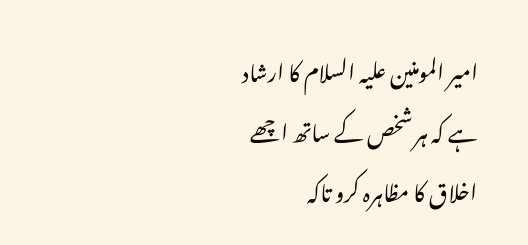امیر المومنین علیہ السلام کا ارشاد ہے کہ ہر شخص کے ساتھ اچھے اخلاق کا مظاہرہ کرو تاکہ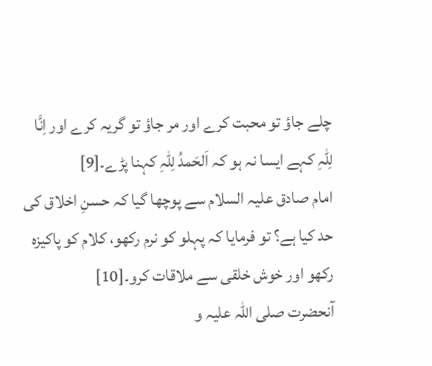چلے جاؤ تو محبت کرے اور مر جاؤ تو گریہ کرے اور اِنَّا لِلّٰہِ کہے ایسا نہ ہو کہ اَلحَمدُ لِلّٰہِ کہنا پڑے۔[9]
امام صادق علیہ السلام سے پوچھا گیا کہ حسنِ اخلاق کی حد کیا ہے؟ تو فرمایا کہ پہلو کو نرم رکھو، کلام کو پاکیزہ رکھو اور خوش خلقی سے ملاقات کرو۔[10]
آنحضرت صلی اللہ علیہ و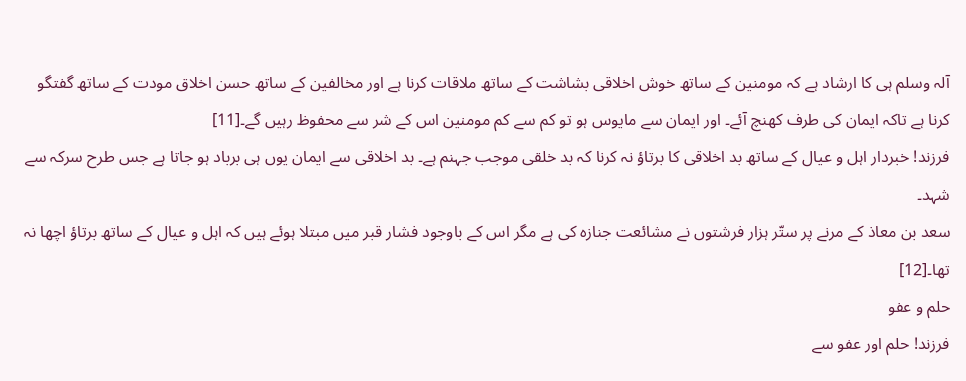آلہ وسلم ہی کا ارشاد ہے کہ مومنین کے ساتھ خوش اخلاقی بشاشت کے ساتھ ملاقات کرنا ہے اور مخالفین کے ساتھ حسن اخلاق مودت کے ساتھ گفتگو کرنا ہے تاکہ ایمان کی طرف کھنچ آئے۔ اور ایمان سے مایوس ہو تو کم سے کم مومنین اس کے شر سے محفوظ رہیں گے۔[11]
فرزند! خبردار اہل و عیال کے ساتھ بد اخلاقی کا برتاؤ نہ کرنا کہ بد خلقی موجب جہنم ہے۔ بد اخلاقی سے ایمان یوں ہی برباد ہو جاتا ہے جس طرح سرکہ سے شہد۔
سعد بن معاذ کے مرنے پر ستّر ہزار فرشتوں نے مشائعت جنازہ کی ہے مگر اس کے باوجود فشار قبر میں مبتلا ہوئے ہیں کہ اہل و عیال کے ساتھ برتاؤ اچھا نہ تھا۔[12]
حلم و عفو
فرزند! حلم اور عفو سے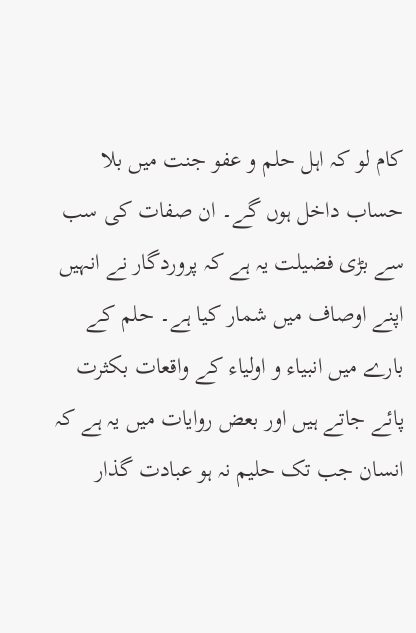کام لو کہ اہل حلم و عفو جنت میں بلا حساب داخل ہوں گے۔ ان صفات کی سب سے بڑی فضیلت یہ ہے کہ پروردگار نے انہیں اپنے اوصاف میں شمار کیا ہے۔ حلم کے بارے میں انبیاء و اولیاء کے واقعات بکثرت پائے جاتے ہیں اور بعض روایات میں یہ ہے کہ انسان جب تک حلیم نہ ہو عبادت گذار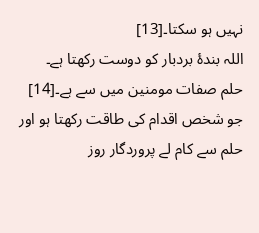نہیں ہو سکتا۔[13]
اللہ بندۂ بردبار کو دوست رکھتا ہے۔
حلم صفات مومنین میں سے ہے۔[14]
جو شخص اقدام کی طاقت رکھتا ہو اور حلم سے کام لے پروردگار روز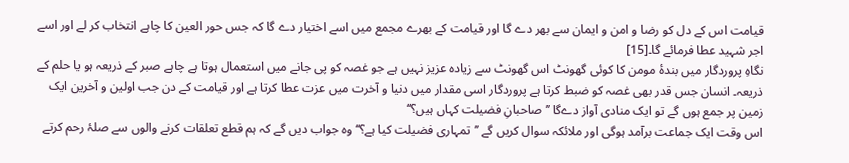قیامت اس کے دل کو رضا و امن و ایمان سے بھر دے گا اور قیامت کے بھرے مجمع میں اسے اختیار دے گا کہ جس حور العین کا چاہے انتخاب کر لے اور اسے اجر شہید عطا فرمائے گا۔[15]
نگاہِ پروردگار میں بندۂ مومن کا کوئی گھونٹ اس گھونٹ سے زیادہ عزیز نہیں ہے جو غصہ کو پی جانے میں استعمال ہوتا ہے چاہے صبر کے ذریعہ ہو یا حلم کے ذریعہ۔ انسان جس قدر بھی غصہ کو ضبط کرتا ہے پروردگار اسی مقدار میں دنیا و آخرت میں عزت عطا کرتا ہے اور قیامت کے دن جب اولین و آخرین ایک زمین پر جمع ہوں گے تو ایک منادی آواز دےگا ’’صاحبانِ فضیلت کہاں ہیں؟‘‘
اس وقت ایک جماعت برآمد ہوگی اور ملائکہ سوال کریں گے ’’تمہاری فضیلت کیا ہے؟‘‘ وہ جواب دیں گے کہ ہم قطع تعلقات کرنے والوں سے صلۂ رحم کرتے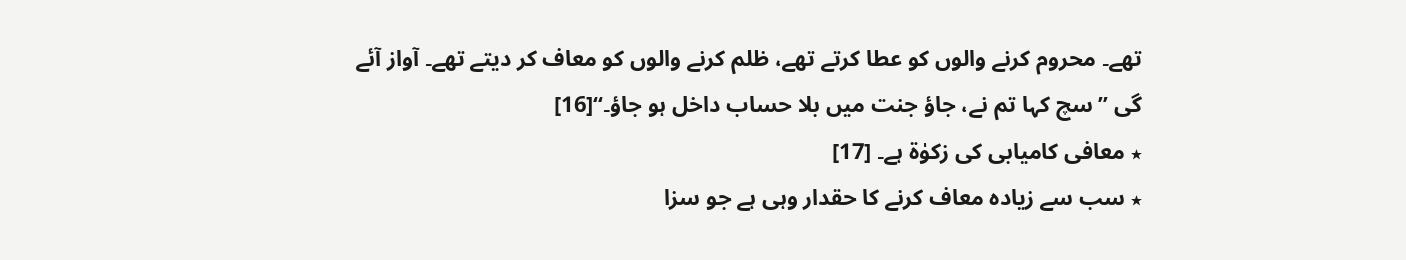تھے۔ محروم کرنے والوں کو عطا کرتے تھے، ظلم کرنے والوں کو معاف کر دیتے تھے۔ آواز آئے گی ’’سچ کہا تم نے، جاؤ جنت میں بلا حساب داخل ہو جاؤ۔‘‘[16]
٭ معافی کامیابی کی زکوٰۃ ہے۔ [17]
٭ سب سے زیادہ معاف کرنے کا حقدار وہی ہے جو سزا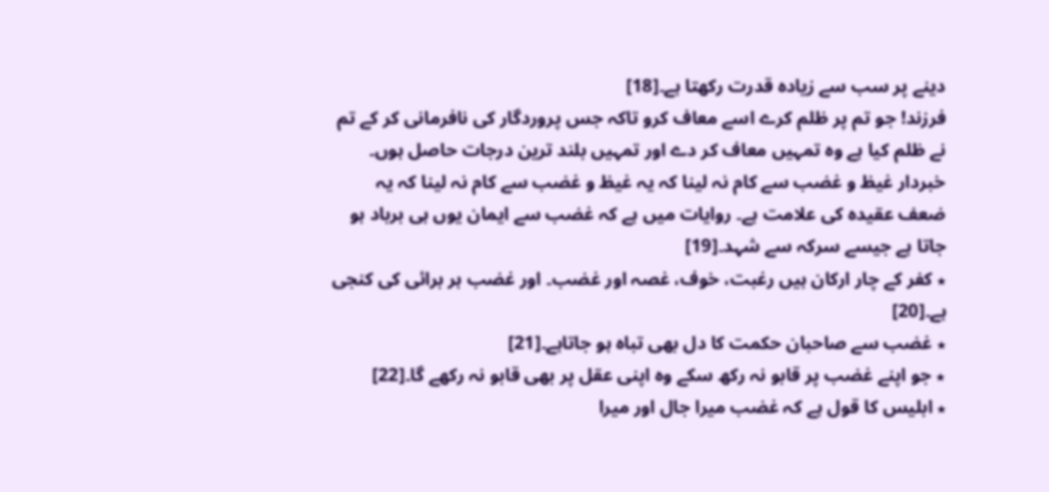دینے پر سب سے زیادہ قدرت رکھتا ہے۔[18]
فرزند! جو تم پر ظلم کرے اسے معاف کرو تاکہ جس پروردگار کی نافرمانی کر کے تم نے ظلم کیا ہے وہ تمہیں معاف کر دے اور تمہیں بلند ترین درجات حاصل ہوں۔ خبردار غیظ و غضب سے کام نہ لینا کہ یہ غیظ و غضب سے کام نہ لینا کہ یہ ضعف عقیدہ کی علامت ہے۔ روایات میں ہے کہ غضب سے ایمان یوں ہی برباد ہو جاتا ہے جیسے سرکہ سے شہد۔[19]
٭ کفر کے چار ارکان ہیں رغبت، خوف، غصہ اور غضب۔ اور غضب ہر برائی کی کنجی ہے۔[20]
٭ غضب سے صاحبان حکمت کا دل بھی تباہ ہو جاتاہے۔[21]
٭ جو اپنے غضب پر قابو نہ رکھ سکے وہ اپنی عقل پر بھی قابو نہ رکھے گا۔[22]
٭ ابلیس کا قول ہے کہ غضب میرا جال اور میرا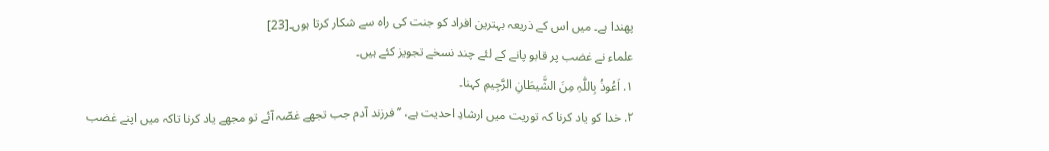پھندا ہے۔ میں اس کے ذریعہ بہترین افراد کو جنت کی راہ سے شکار کرتا ہوں۔[23]
علماء نے غضب پر قابو پانے کے لئے چند نسخے تجویز کئے ہیں۔
۱. اَعُوذُ بِاللّٰہِ مِنَ الشَّیطَانِ الرَّجِیمِ کہنا۔
۲. خدا کو یاد کرنا کہ توریت میں ارشادِ احدیت ہے، ’’فرزند آدم جب تجھے غصّہ آئے تو مجھے یاد کرنا تاکہ میں اپنے غضب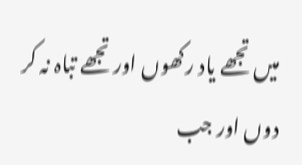میں تجھے یاد رکھوں اور تجھے تباہ نہ کر دوں اور جب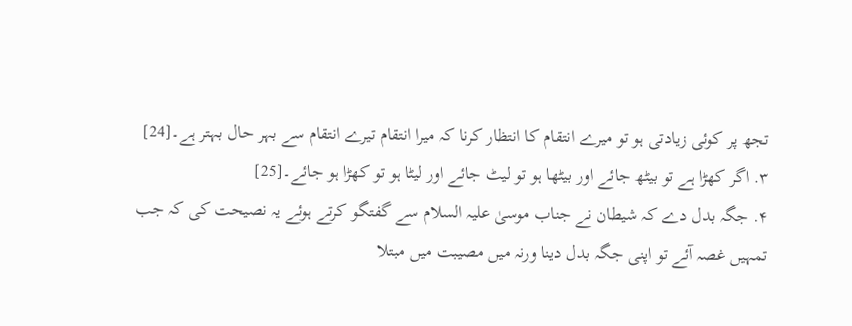تجھ پر کوئی زیادتی ہو تو میرے انتقام کا انتظار کرنا کہ میرا انتقام تیرے انتقام سے بہر حال بہتر ہے۔[24]
۳. اگر کھڑا ہے تو بیٹھ جائے اور بیٹھا ہو تو لیٹ جائے اور لیٹا ہو تو کھڑا ہو جائے۔[25]
۴. جگہ بدل دے کہ شیطان نے جناب موسیٰ علیہ السلام سے گفتگو کرتے ہوئے یہ نصیحت کی کہ جب تمہیں غصہ آئے تو اپنی جگہ بدل دینا ورنہ میں مصیبت میں مبتلا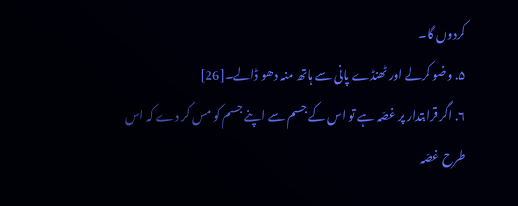کردوں گا۔
۵. وضو کرلے اور ٹھنڈے پانی سے ہاتھ منہ دھو ڈالے۔[26]
۶. اگر قرابتدار پر غصّہ ہے تو اس کے جسم سے اپنے جسم کو مس کر دے کہ اس طرح غصّہ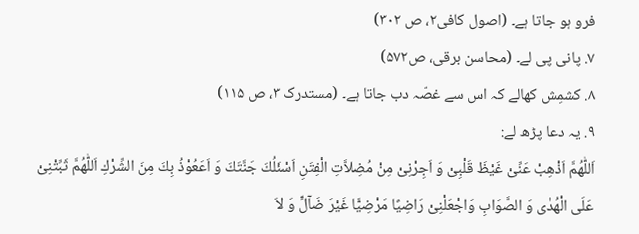فرو ہو جاتا ہے۔ (اصول کافی۲، ص ۳۰۲)
۷. پانی پی لے۔ (محاسن برقی، ص۵۷۲)
۸. کشمِش کھالے کہ اس سے غصّہ دب جاتا ہے۔ (مستدرک ۳، ص ۱۱۵)
۹. یہ دعا پڑھ لے:
اَللّٰهُمَّ اَذْهِبْ عَنِّىْ غَيْظَ قَلْبِىْ وَ اَجِرْنِىْ مِنْ مُضِلاَّتِ الْفِتَنِ اَسْئَلُكَ جَنَّتَكَ وَ اَعَعُوْذُ بِكَ مِنَ الشِّرْكِ اَللّٰهُمَّ ثَبِّتْنِىْ عَلَى الْهُدٰى وَ الصَّوَابِ وَاجْعَلْنِىْ رَاضِيًا مَرْضِيًّا غَيْرَ ضَآلٍّ وَ لاَ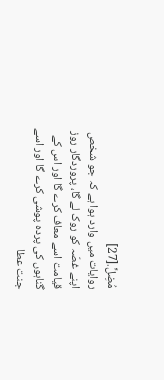مُضِلٍّ.[27]
روایات میں وارد ہوا ہے کہ جو شخص اپنے غصّہ کو روک لے گا، پروردگار روز قیامت اسے معاف کرے گا اور اس کے گناہوں کی پردہ پوشی کرے گا اور اسے جنت عطا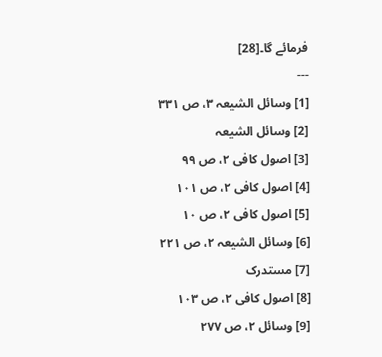فرمائے گا۔[28]
---
[1] وسائل الشیعہ ۳، ص ۳۳۱
[2] وسائل الشیعہ
[3] اصول کافی ۲، ص ۹۹
[4] اصول کافی ۲، ص ۱۰۱
[5] اصول کافی ۲، ص ۱۰
[6] وسائل الشیعہ ۲، ص ۲۲۱
[7] مستدرک
[8] اصول کافی ۲، ص ۱۰۳
[9] وسائل ۲، ص ۲۷۷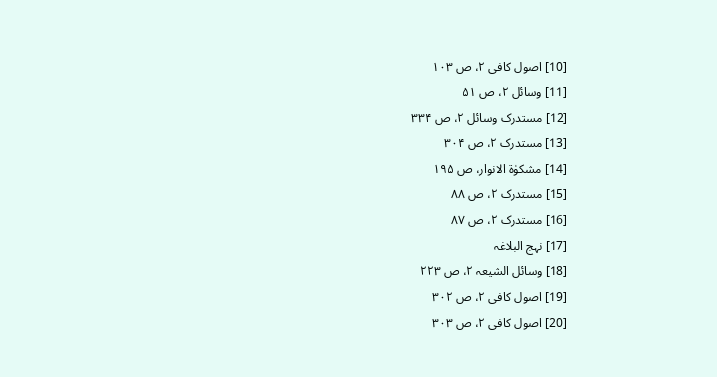[10] اصول کافی ۲، ص ۱۰۳
[11] وسائل ۲، ص ۵۱
[12] مستدرک وسائل ۲، ص ۳۳۴
[13] مستدرک ۲، ص ۳۰۴
[14] مشکوٰۃ الانوار، ص ۱۹۵
[15] مستدرک ۲، ص ۸۸
[16] مستدرک ۲، ص ۸۷
[17] نہج البلاغہ
[18] وسائل الشیعہ ۲، ص ۲۲۳
[19] اصول کافی ۲، ص ۳۰۲
[20] اصول کافی ۲، ص ۳۰۳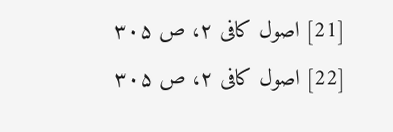[21] اصول کافی ۲، ص ۳۰۵
[22] اصول کافی ۲، ص ۳۰۵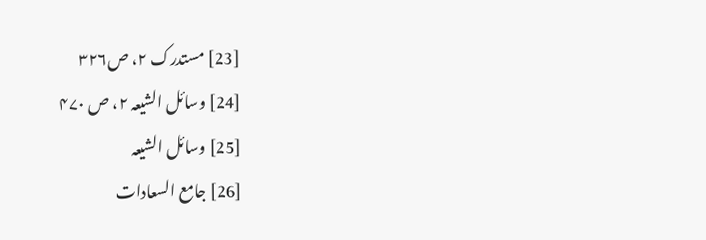[23] مستدرک ۲، ص۳۲۶
[24] وسائل الشیعہ ۲، ص ۴۷۰
[25] وسائل الشیعہ
[26] جامع السعادات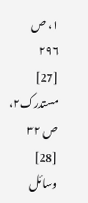۱، ص ۲۹۶
[27] مستدرک۲، ص ۳۲
[28] وسائل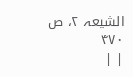الشیعہ ۲، ص ۴۷۰
| |